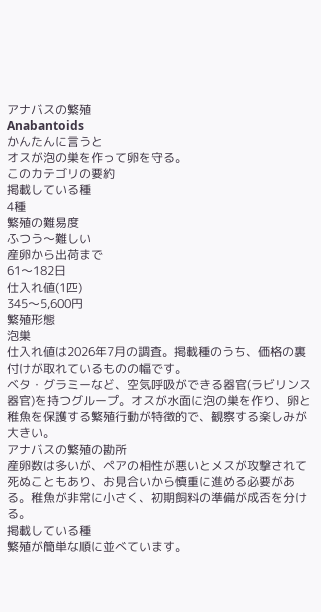アナバスの繁殖
Anabantoids
かんたんに言うと
オスが泡の巣を作って卵を守る。
このカテゴリの要約
掲載している種
4種
繁殖の難易度
ふつう〜難しい
産卵から出荷まで
61〜182日
仕入れ値(1匹)
345〜5,600円
繁殖形態
泡巣
仕入れ値は2026年7月の調査。掲載種のうち、価格の裏付けが取れているものの幅です。
ベタ・グラミーなど、空気呼吸ができる器官(ラビリンス器官)を持つグループ。オスが水面に泡の巣を作り、卵と稚魚を保護する繁殖行動が特徴的で、観察する楽しみが大きい。
アナバスの繁殖の勘所
産卵数は多いが、ペアの相性が悪いとメスが攻撃されて死ぬこともあり、お見合いから慎重に進める必要がある。稚魚が非常に小さく、初期飼料の準備が成否を分ける。
掲載している種
繁殖が簡単な順に並べています。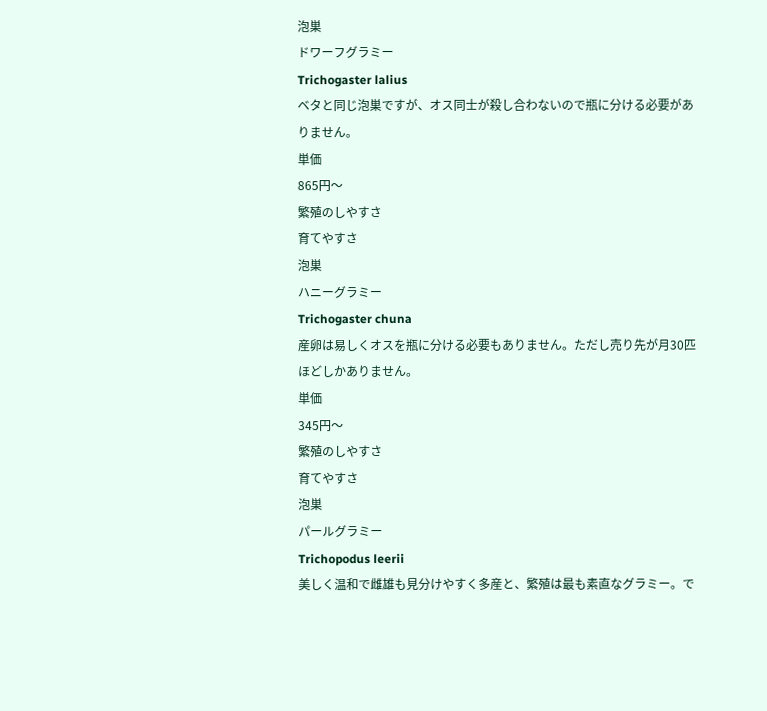泡巣
ドワーフグラミー
Trichogaster lalius
ベタと同じ泡巣ですが、オス同士が殺し合わないので瓶に分ける必要がありません。
単価
865円〜
繁殖のしやすさ
育てやすさ
泡巣
ハニーグラミー
Trichogaster chuna
産卵は易しくオスを瓶に分ける必要もありません。ただし売り先が月30匹ほどしかありません。
単価
345円〜
繁殖のしやすさ
育てやすさ
泡巣
パールグラミー
Trichopodus leerii
美しく温和で雌雄も見分けやすく多産と、繁殖は最も素直なグラミー。で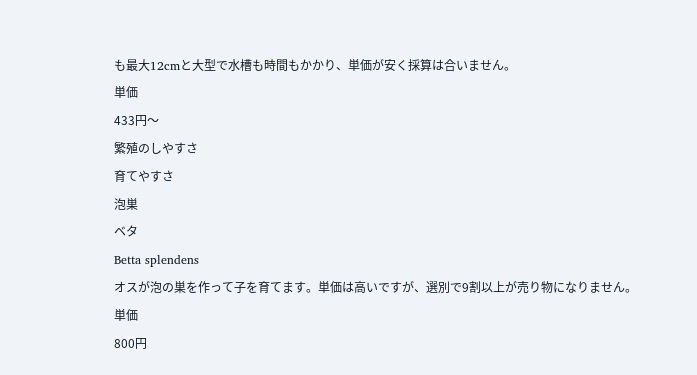も最大12cmと大型で水槽も時間もかかり、単価が安く採算は合いません。
単価
433円〜
繁殖のしやすさ
育てやすさ
泡巣
ベタ
Betta splendens
オスが泡の巣を作って子を育てます。単価は高いですが、選別で9割以上が売り物になりません。
単価
800円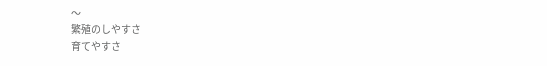〜
繁殖のしやすさ
育てやすさ